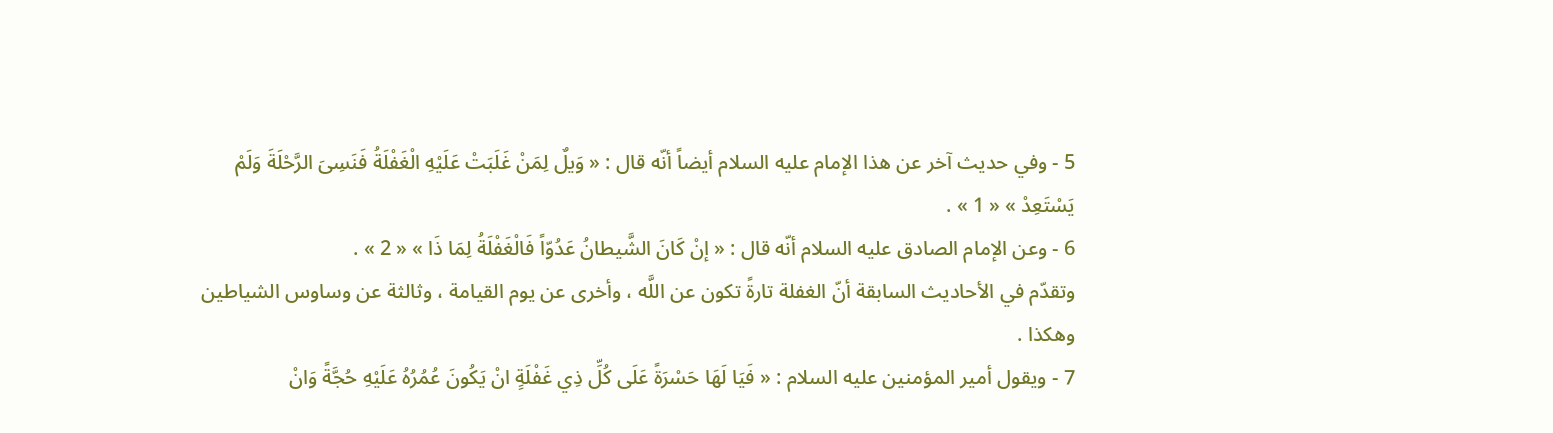5 - وفي حديث آخر عن هذا الإمام عليه السلام أيضاً أنّه قال : « وَيلٌ لِمَنْ غَلَبَتْ عَلَيْهِ الْغَفْلَةُ فَنَسِىَ الرَّحْلَةَ وَلَمْ يَسْتَعِدْ » « 1 » .
6 - وعن الإمام الصادق عليه السلام أنّه قال : « إنْ كَانَ الشَّيطانُ عَدُوّاً فَالْغَفْلَةُ لِمَا ذَا » « 2 » .
وتقدّم في الأحاديث السابقة أنّ الغفلة تارةً تكون عن اللَّه ، وأخرى عن يوم القيامة ، وثالثة عن وساوس الشياطين وهكذا .
7 - ويقول أمير المؤمنين عليه السلام : « فَيَا لَهَا حَسْرَةً عَلَى كُلِّ ذِي غَفْلَةٍ انْ يَكُونَ عُمُرُهُ عَلَيْهِ حُجَّةً وَانْ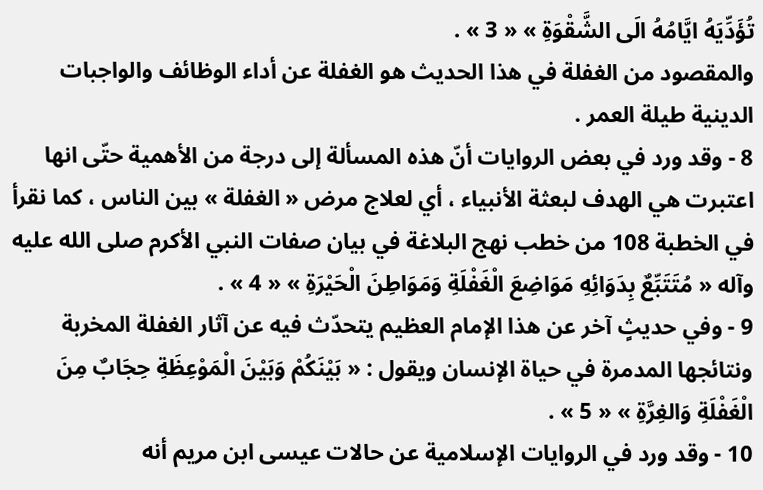تُؤَدِّيَهُ ايَّامُهُ الَى الشَّقْوَةِ » « 3 » .
والمقصود من الغفلة في هذا الحديث هو الغفلة عن أداء الوظائف والواجبات الدينية طيلة العمر .
8 - وقد ورد في بعض الروايات أنّ هذه المسألة إلى درجة من الأهمية حتّى انها اعتبرت هي الهدف لبعثة الأنبياء ، أي لعلاج مرض « الغفلة » بين الناس ، كما نقرأ في الخطبة 108 من خطب نهج البلاغة في بيان صفات النبي الأكرم صلى الله عليه وآله « مُتَتَبِّعٌ بِدَوَائِهِ مَوَاضِعَ الْغَفْلَةِ وَمَوَاطِنَ الْحَيْرَةِ » « 4 » .
9 - وفي حديثٍ آخر عن هذا الإمام العظيم يتحدّث فيه عن آثار الغفلة المخربة ونتائجها المدمرة في حياة الإنسان ويقول : « بَيْنَكُمْ وَبَيْنَ الْمَوْعِظَةِ حِجَابٌ مِنَ الْغَفْلَةِ وَالغِرَّةِ » « 5 » .
10 - وقد ورد في الروايات الإسلامية عن حالات عيسى ابن مريم أنه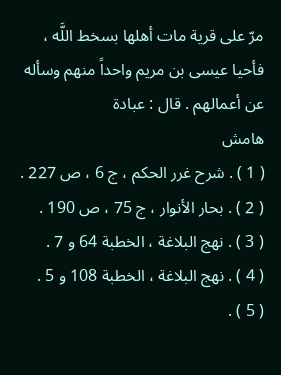مرّ على قرية مات أهلها بسخط اللَّه ، فأحيا عيسى بن مريم واحداً منهم وسأله عن أعمالهم . قال : عبادة
هامش
( 1 ) . شرح غرر الحكم ، ج 6 ، ص 227 .
( 2 ) . بحار الأنوار ، ج 75 ، ص 190 .
( 3 ) . نهج البلاغة ، الخطبة 64 و 7 .
( 4 ) . نهج البلاغة ، الخطبة 108 و 5 .
( 5 ) .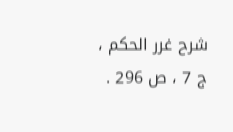شرح غرر الحكم ، ج 7 ، ص 296 .